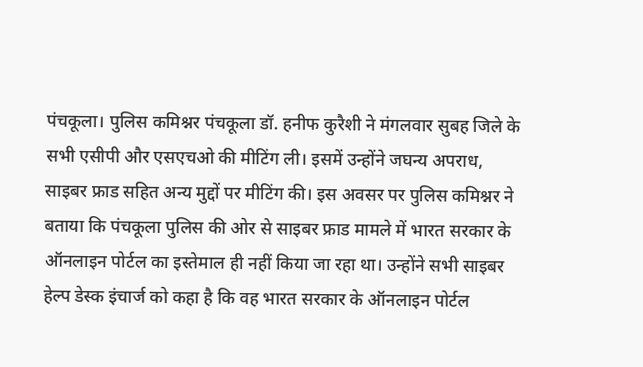पंचकूला। पुलिस कमिश्नर पंचकूला डॉ. हनीफ कुरैशी ने मंगलवार सुबह जिले के सभी एसीपी और एसएचओ की मीटिंग ली। इसमें उन्होंने जघन्य अपराध, साइबर फ्राड सहित अन्य मुद्दों पर मीटिंग की। इस अवसर पर पुलिस कमिश्नर ने बताया कि पंचकूला पुलिस की ओर से साइबर फ्राड मामले में भारत सरकार के ऑनलाइन पोर्टल का इस्तेमाल ही नहीं किया जा रहा था। उन्होंने सभी साइबर हेल्प डेस्क इंचार्ज को कहा है कि वह भारत सरकार के ऑनलाइन पोर्टल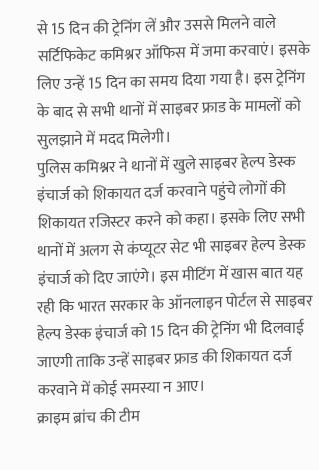से 15 दिन की ट्रेनिंग लें और उससे मिलने वाले सर्टिफिकेट कमिश्नर ऑफिस में जमा करवाएं। इसके लिए उन्हें 15 दिन का समय दिया गया है। इस ट्रेनिंग के बाद से सभी थानों में साइबर फ्राड के मामलों को सुलझाने में मदद मिलेगी।
पुलिस कमिश्नर ने थानों में खुले साइबर हेल्प डेस्क इंचार्ज को शिकायत दर्ज करवाने पहुंचे लोगों की शिकायत रजिस्टर करने को कहा। इसके लिए सभी थानों में अलग से कंप्यूटर सेट भी साइबर हेल्प डेस्क इंचार्ज को दिए जाएंगे। इस मीटिंग में खास बात यह रही कि भारत सरकार के ऑनलाइन पोर्टल से साइबर हेल्प डेस्क इंचार्ज को 15 दिन की ट्रेनिंग भी दिलवाई जाएगी ताकि उन्हें साइबर फ्राड की शिकायत दर्ज करवाने में कोई समस्या न आए।
क्राइम ब्रांच की टीम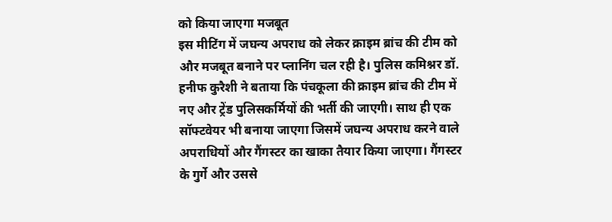को किया जाएगा मजबूत
इस मीटिंग में जघन्य अपराध को लेकर क्राइम ब्रांच की टीम को और मजबूत बनाने पर प्लानिंग चल रही है। पुलिस कमिश्नर डॉ. हनीफ कुरैशी ने बताया कि पंचकूला की क्राइम ब्रांच की टीम में नए और ट्रेंड पुलिसकर्मियों की भर्ती की जाएगी। साथ ही एक सॉफ्टवेयर भी बनाया जाएगा जिसमें जघन्य अपराध करने वाले अपराधियों और गैंगस्टर का खाका तैयार किया जाएगा। गैंगस्टर के गुर्गे और उससे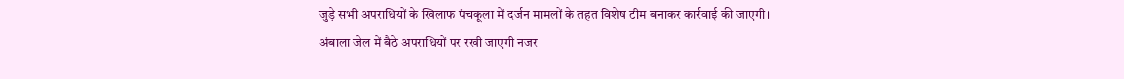जुड़े सभी अपराधियों के खिलाफ पंचकूला में दर्जन मामलों के तहत विशेष टीम बनाकर कार्रवाई की जाएगी।
अंबाला जेल में बैठे अपराधियों पर रखी जाएगी नजर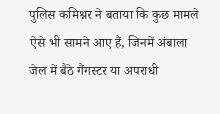पुलिस कमिश्नर ने बताया कि कुछ मामले ऐसे भी सामने आए हैं, जिनमें अंबाला जेल में बैठे गैंगस्टर या अपराधी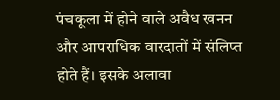पंचकूला में होने वाले अवैध खनन और आपराधिक वारदातों में संलिप्त होते हैं। इसके अलावा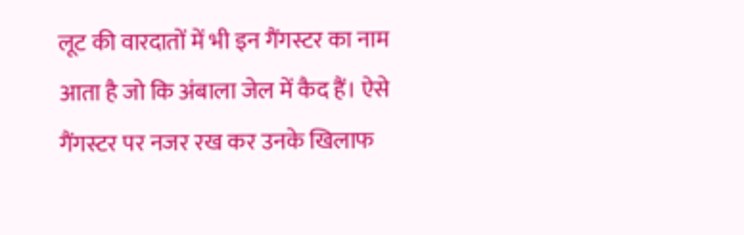लूट की वारदातों में भी इन गैंगस्टर का नाम आता है जो कि अंबाला जेल में कैद हैं। ऐसे गैंगस्टर पर नजर रख कर उनके खिलाफ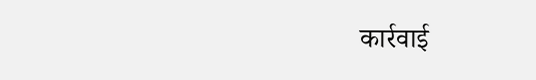कार्रवाई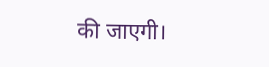की जाएगी।